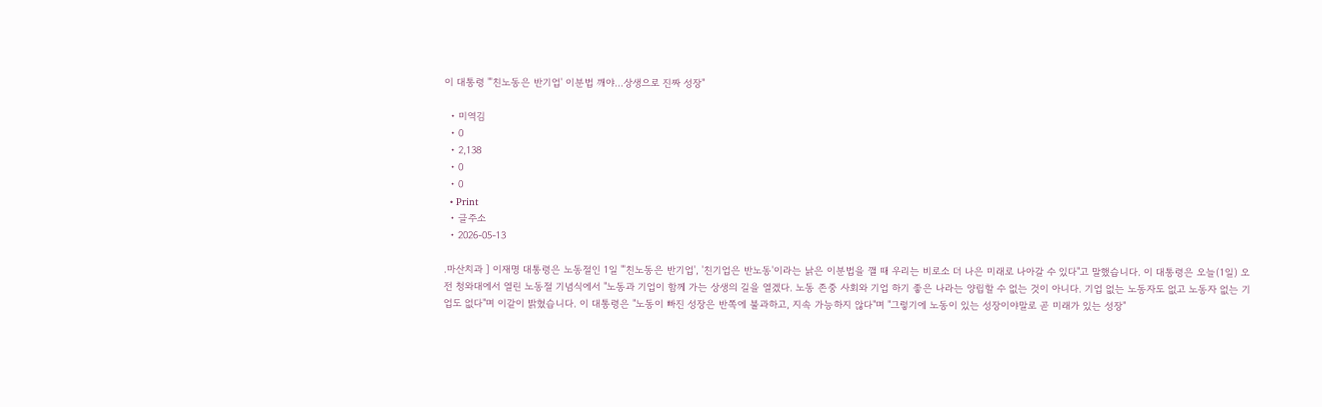이 대통령 "'친노동은 반기업' 이분법 깨야…상생으로 진짜 성장"

  • 미역김
  • 0
  • 2,138
  • 0
  • 0
  • Print
  • 글주소
  • 2026-05-13

.마산치과 ] 이재명 대통령은 노동절인 1일 "'친노동은 반기업', '친기업은 반노동'이라는 낡은 이분법을 깰 때 우리는 비로소 더 나은 미래로 나아갈 수 있다"고 말했습니다. 이 대통령은 오늘(1일) 오전 청와대에서 열린 노동절 기념식에서 "노동과 기업이 함께 가는 상생의 길을 열겠다. 노동 존중 사회와 기업 하기 좋은 나라는 양립할 수 없는 것이 아니다. 기업 없는 노동자도 없고 노동자 없는 기업도 없다"며 이같이 밝혔습니다. 이 대통령은 "노동이 빠진 성장은 반쪽에 불과하고, 지속 가능하지 않다"며 "그렇기에 노동이 있는 성장이야말로 곧 미래가 있는 성장"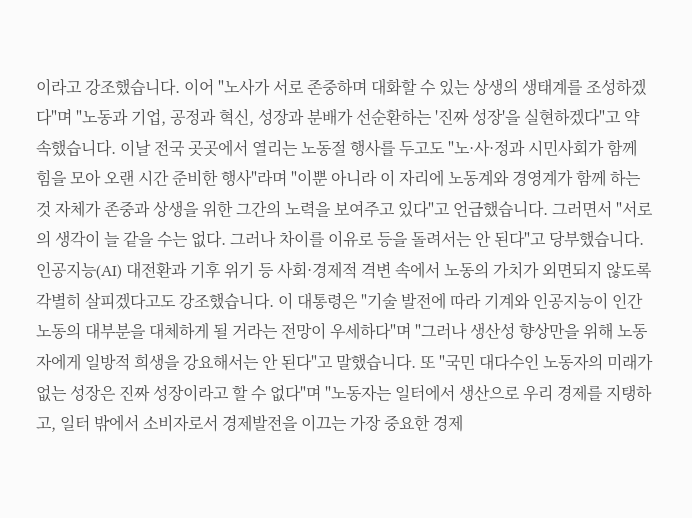이라고 강조했습니다. 이어 "노사가 서로 존중하며 대화할 수 있는 상생의 생태계를 조성하겠다"며 "노동과 기업, 공정과 혁신, 성장과 분배가 선순환하는 '진짜 성장'을 실현하겠다"고 약속했습니다. 이날 전국 곳곳에서 열리는 노동절 행사를 두고도 "노·사·정과 시민사회가 함께 힘을 모아 오랜 시간 준비한 행사"라며 "이뿐 아니라 이 자리에 노동계와 경영계가 함께 하는 것 자체가 존중과 상생을 위한 그간의 노력을 보여주고 있다"고 언급했습니다. 그러면서 "서로의 생각이 늘 같을 수는 없다. 그러나 차이를 이유로 등을 돌려서는 안 된다"고 당부했습니다. 인공지능(AI) 대전환과 기후 위기 등 사회·경제적 격변 속에서 노동의 가치가 외면되지 않도록 각별히 살피겠다고도 강조했습니다. 이 대통령은 "기술 발전에 따라 기계와 인공지능이 인간 노동의 대부분을 대체하게 될 거라는 전망이 우세하다"며 "그러나 생산성 향상만을 위해 노동자에게 일방적 희생을 강요해서는 안 된다"고 말했습니다. 또 "국민 대다수인 노동자의 미래가 없는 성장은 진짜 성장이라고 할 수 없다"며 "노동자는 일터에서 생산으로 우리 경제를 지탱하고, 일터 밖에서 소비자로서 경제발전을 이끄는 가장 중요한 경제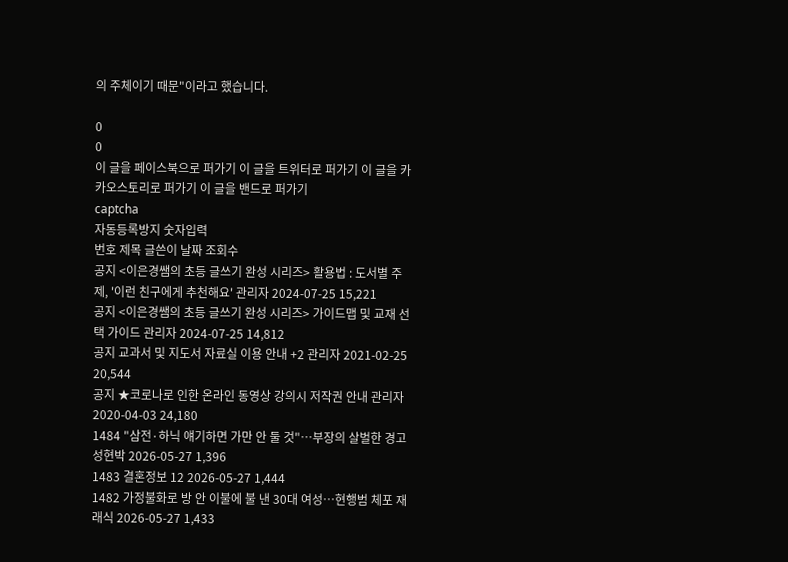의 주체이기 때문"이라고 했습니다.

0
0
이 글을 페이스북으로 퍼가기 이 글을 트위터로 퍼가기 이 글을 카카오스토리로 퍼가기 이 글을 밴드로 퍼가기
captcha
자동등록방지 숫자입력
번호 제목 글쓴이 날짜 조회수
공지 <이은경쌤의 초등 글쓰기 완성 시리즈> 활용법 : 도서별 주제, '이런 친구에게 추천해요' 관리자 2024-07-25 15,221
공지 <이은경쌤의 초등 글쓰기 완성 시리즈> 가이드맵 및 교재 선택 가이드 관리자 2024-07-25 14,812
공지 교과서 및 지도서 자료실 이용 안내 +2 관리자 2021-02-25 20,544
공지 ★코로나로 인한 온라인 동영상 강의시 저작권 안내 관리자 2020-04-03 24,180
1484 "삼전·하닉 얘기하면 가만 안 둘 것"…부장의 살벌한 경고 성현박 2026-05-27 1,396
1483 결혼정보 12 2026-05-27 1,444
1482 가정불화로 방 안 이불에 불 낸 30대 여성…현행범 체포 재래식 2026-05-27 1,433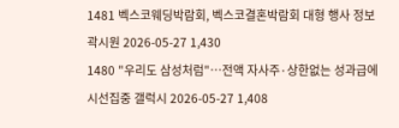1481 벡스코웨딩박람회, 벡스코결혼박람회 대형 행사 정보 곽시원 2026-05-27 1,430
1480 "우리도 삼성처럼"…전액 자사주·상한없는 성과급에 시선집중 갤럭시 2026-05-27 1,408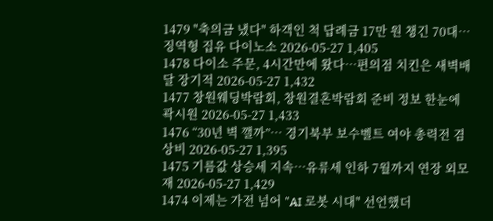1479 "축의금 냈다" 하객인 척 답례금 17만 원 챙긴 70대…징역형 집유 다이노소 2026-05-27 1,405
1478 다이소 주문, 4시간만에 왔다…편의점 치킨은 새벽배달 장기적 2026-05-27 1,432
1477 창원웨딩박람회, 창원결혼박람회 준비 정보 한눈에 곽시원 2026-05-27 1,433
1476 “30년 벽 깰까”… 경기북부 보수벨트 여야 총력전 겸상비 2026-05-27 1,395
1475 기름값 상승세 지속…유류세 인하 7월까지 연장 외모재 2026-05-27 1,429
1474 이제는 가전 넘어 "AI 로봇 시대" 선언했더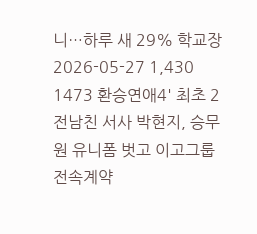니…하루 새 29% 학교장 2026-05-27 1,430
1473 환승연애4' 최초 2전남친 서사 박현지, 승무원 유니폼 벗고 이고그룹 전속계약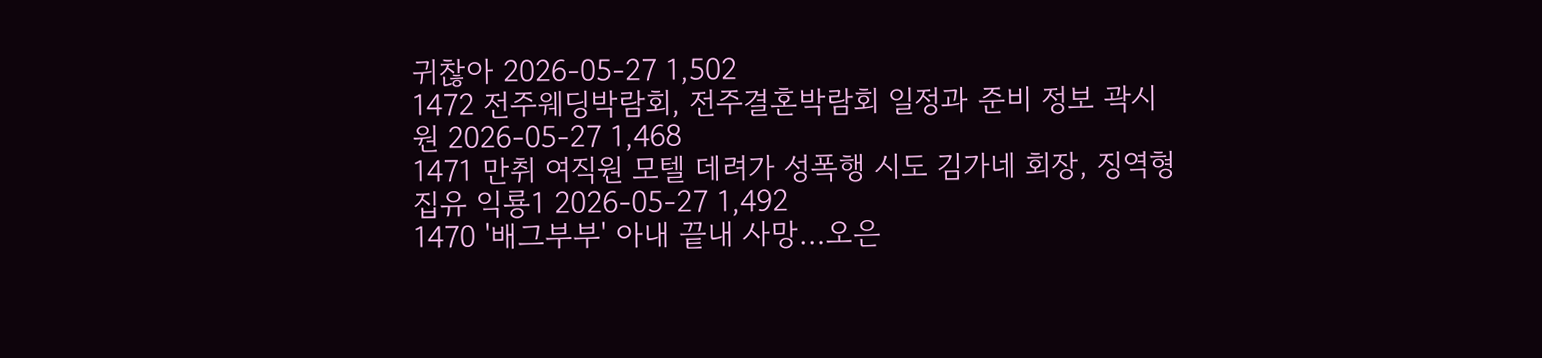귀찮아 2026-05-27 1,502
1472 전주웨딩박람회, 전주결혼박람회 일정과 준비 정보 곽시원 2026-05-27 1,468
1471 만취 여직원 모텔 데려가 성폭행 시도 김가네 회장, 징역형 집유 익룡1 2026-05-27 1,492
1470 '배그부부' 아내 끝내 사망…오은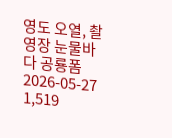영도 오열, 촬영장 눈물바다 공룡폼 2026-05-27 1,519